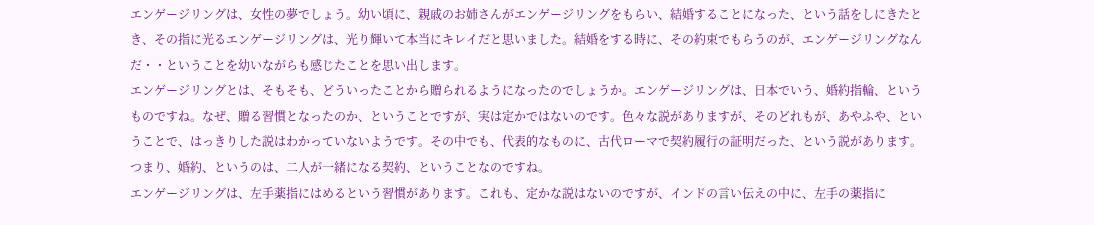エンゲージリングは、女性の夢でしょう。幼い頃に、親戚のお姉さんがエンゲージリングをもらい、結婚することになった、という話をしにきたとき、その指に光るエンゲージリングは、光り輝いて本当にキレイだと思いました。結婚をする時に、その約束でもらうのが、エンゲージリングなんだ・・ということを幼いながらも感じたことを思い出します。
エンゲージリングとは、そもそも、どういったことから贈られるようになったのでしょうか。エンゲージリングは、日本でいう、婚約指輪、というものですね。なぜ、贈る習慣となったのか、ということですが、実は定かではないのです。色々な説がありますが、そのどれもが、あやふや、ということで、はっきりした説はわかっていないようです。その中でも、代表的なものに、古代ローマで契約履行の証明だった、という説があります。つまり、婚約、というのは、二人が一緒になる契約、ということなのですね。
エンゲージリングは、左手薬指にはめるという習慣があります。これも、定かな説はないのですが、インドの言い伝えの中に、左手の薬指に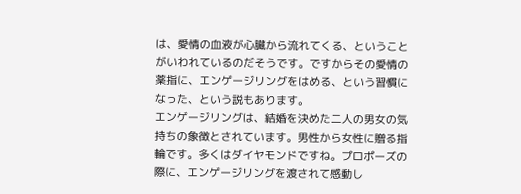は、愛情の血液が心臓から流れてくる、ということがいわれているのだそうです。ですからその愛情の薬指に、エンゲージリングをはめる、という習慣になった、という説もあります。
エンゲージリングは、結婚を決めた二人の男女の気持ちの象徴とされています。男性から女性に贈る指輪です。多くはダイヤモンドですね。プロポーズの際に、エンゲージリングを渡されて感動し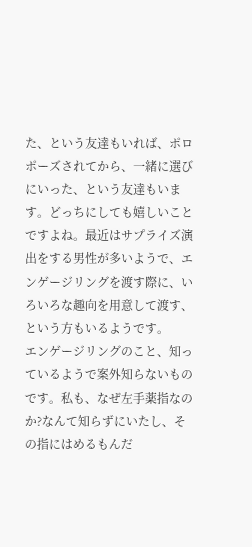た、という友達もいれば、ポロポーズされてから、一緒に選びにいった、という友達もいます。どっちにしても嬉しいことですよね。最近はサプライズ演出をする男性が多いようで、エンゲージリングを渡す際に、いろいろな趣向を用意して渡す、という方もいるようです。
エンゲージリングのこと、知っているようで案外知らないものです。私も、なぜ左手薬指なのか?なんて知らずにいたし、その指にはめるもんだ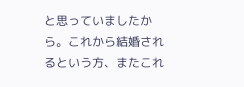と思っていましたから。これから結婚されるという方、またこれ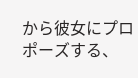から彼女にプロポーズする、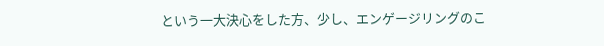という一大決心をした方、少し、エンゲージリングのこ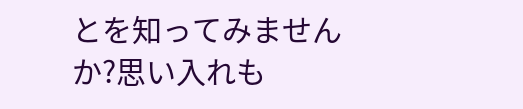とを知ってみませんか?思い入れも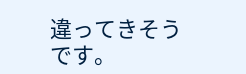違ってきそうです。